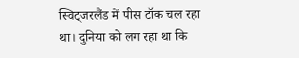स्विट्जरलैंड में पीस टॉक चल रहा था। दुनिया को लग रहा था कि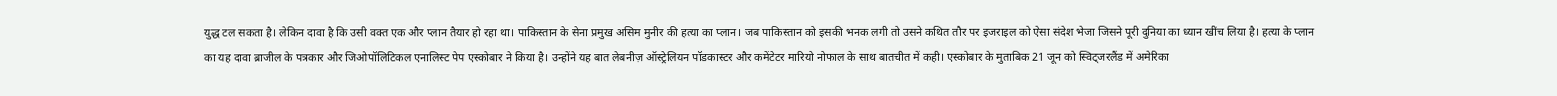युद्ध टल सकता है। लेकिन दावा है कि उसी वक्त एक और प्लान तैयार हो रहा था। पाकिस्तान के सेना प्रमुख असिम मुनीर की हत्या का प्लान। जब पाकिस्तान को इसकी भनक लगी तो उसने कथित तौर पर इजराइल को ऐसा संदेश भेजा जिसने पूरी दुनिया का ध्यान खींच लिया है। हत्या के प्लान का यह दावा ब्राजील के पत्रकार और जिओपॉलिटिकल एनालिस्ट पेप एस्कोबार ने किया है। उन्होंने यह बात लेबनीज़ ऑस्ट्रेलियन पॉडकास्टर और कमेंटेटर मारियो नोफाल के साथ बातचीत में कही। एस्कोबार के मुताबिक 21 जून को स्विट्जरलैंड में अमेरिका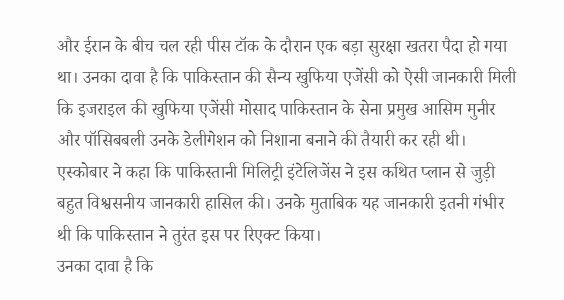और ईरान के बीच चल रही पीस टॉक के दौरान एक बड़ा सुरक्षा खतरा पैदा हो गया था। उनका दावा है कि पाकिस्तान की सैन्य खुफिया एजेंसी को ऐसी जानकारी मिली कि इजराइल की खुफिया एजेंसी मोसाद पाकिस्तान के सेना प्रमुख आसिम मुनीर और पॉसिबबली उनके डेलीगेशन को निशाना बनाने की तैयारी कर रही थी। एस्कोबार ने कहा कि पाकिस्तानी मिलिट्री इंटेलिजेंस ने इस कथित प्लान से जुड़ी बहुत विश्वसनीय जानकारी हासिल की। उनके मुताबिक यह जानकारी इतनी गंभीर थी कि पाकिस्तान ने तुरंत इस पर रिएक्ट किया।
उनका दावा है कि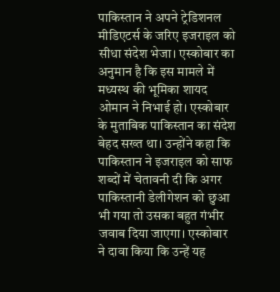पाकिस्तान ने अपने ट्रेडिशनल मीडिएटर्स के जरिए इजराइल को सीधा संदेश भेजा। एस्कोबार का अनुमान है कि इस मामले में मध्यस्थ की भूमिका शायद ओमान ने निभाई हो। एस्कोबार के मुताबिक पाकिस्तान का संदेश बेहद सख्त था। उन्होंने कहा कि पाकिस्तान ने इजराइल को साफ शब्दों में चेतावनी दी कि अगर पाकिस्तानी डेलीगेशन को छुआ भी गया तो उसका बहुत गंभीर जवाब दिया जाएगा। एस्कोबार ने दावा किया कि उन्हें यह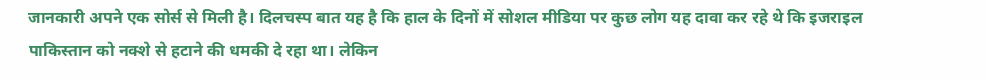जानकारी अपने एक सोर्स से मिली है। दिलचस्प बात यह है कि हाल के दिनों में सोशल मीडिया पर कुछ लोग यह दावा कर रहे थे कि इजराइल पाकिस्तान को नक्शे से हटाने की धमकी दे रहा था। लेकिन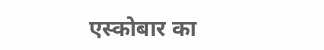एस्कोबार का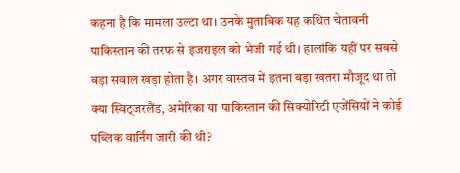कहना है कि मामला उल्टा था। उनके मुताबिक यह कथित चेतावनी पाकिस्तान की तरफ से इजराइल को भेजी गई थी। हालांकि यहीं पर सबसे बड़ा सवाल खड़ा होता है। अगर वास्तव में इतना बड़ा खतरा मौजूद था तो क्या स्विट्जरलैंड, अमेरिका या पाकिस्तान की सिक्योरिटी एजेंसियों ने कोई पब्लिक वार्निंग जारी की थी?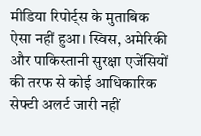मीडिया रिपोर्ट्स के मुताबिक ऐसा नहीं हुआ। स्विस, अमेरिकी और पाकिस्तानी सुरक्षा एजेंसियों की तरफ से कोई आधिकारिक सेफ्टी अलर्ट जारी नहीं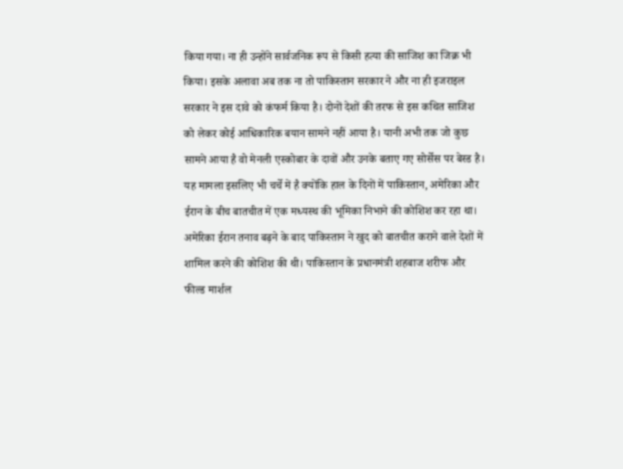किया गया। ना ही उन्होंने सार्वजनिक रूप से किसी हत्या की साजिश का जिक्र भी किया। इसके अलावा अब तक ना तो पाकिस्तान सरकार ने और ना ही इजराइल सरकार ने इस दावे को कंफर्म किया है। दोनों देशों की तरफ से इस कथित साजिश को लेकर कोई आधिकारिक बयान सामने नहीं आया है। यानी अभी तक जो कुछ सामने आया है वो मेनली एस्कोबार के दावों और उनके बताए गए सोर्सेस पर बेस्ड है। यह मामला इसलिए भी चर्चे में है क्योंकि हाल के दिनों में पाकिस्तान, अमेरिका और ईरान के बीच बातचीत में एक मध्यस्थ की भूमिका निभाने की कोशिश कर रहा था।
अमेरिका ईरान तनाव बढ़ने के बाद पाकिस्तान ने खुद को बातचीत कराने वाले देशों में शामिल करने की कोशिश की थी। पाकिस्तान के प्रधानमंत्री शहबाज शरीफ और फील्ड मार्शल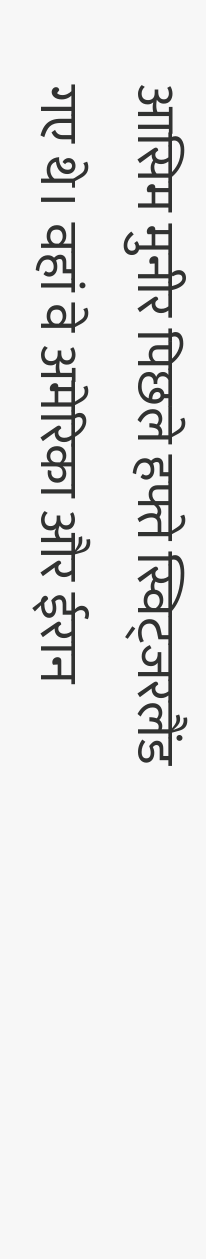आसिम मुनीर पिछले हफ्ते स्विट्जरलैंड गए थे। वहां वे अमेरिका और ईरान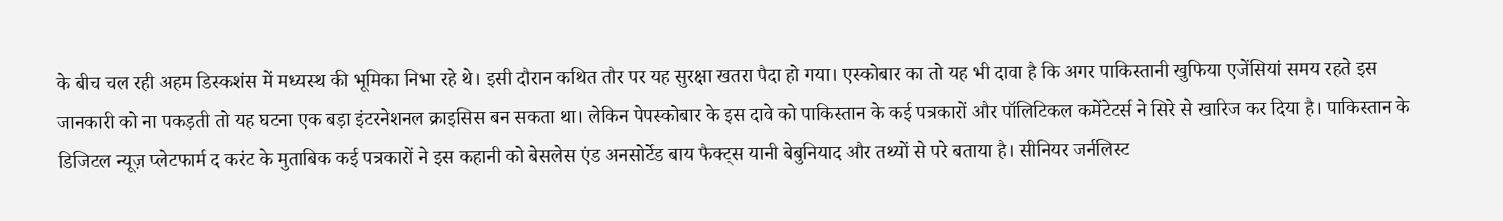के बीच चल रही अहम डिस्कशंस में मध्यस्थ की भूमिका निभा रहे थे। इसी दौरान कथित तौर पर यह सुरक्षा खतरा पैदा हो गया। एस्कोबार का तो यह भी दावा है कि अगर पाकिस्तानी खुफिया एजेंसियां समय रहते इस जानकारी को ना पकड़ती तो यह घटना एक बड़ा इंटरनेशनल क्राइसिस बन सकता था। लेकिन पेपस्कोबार के इस दावे को पाकिस्तान के कई पत्रकारों और पॉलिटिकल कमेंटेटर्स ने सिरे से खारिज कर दिया है। पाकिस्तान के डिजिटल न्यूज़ प्लेटफार्म द करंट के मुताबिक कई पत्रकारों ने इस कहानी को बेसलेस एंड अनसोर्टेड बाय फैक्ट्स यानी बेबुनियाद और तथ्यों से परे बताया है। सीनियर जर्नलिस्ट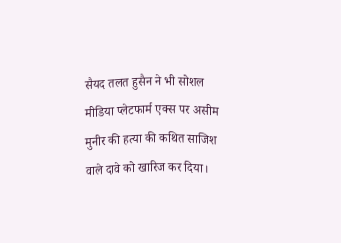सैयद तलत हुसैन ने भी सोशल मीडिया प्लेटफार्म एक्स पर असीम मुनीर की हत्या की कथित साजिश वाले दावे को खारिज कर दिया।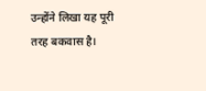उन्होंने लिखा यह पूरी तरह बकवास है।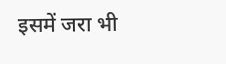इसमें जरा भी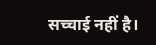सच्चाई नहीं है।